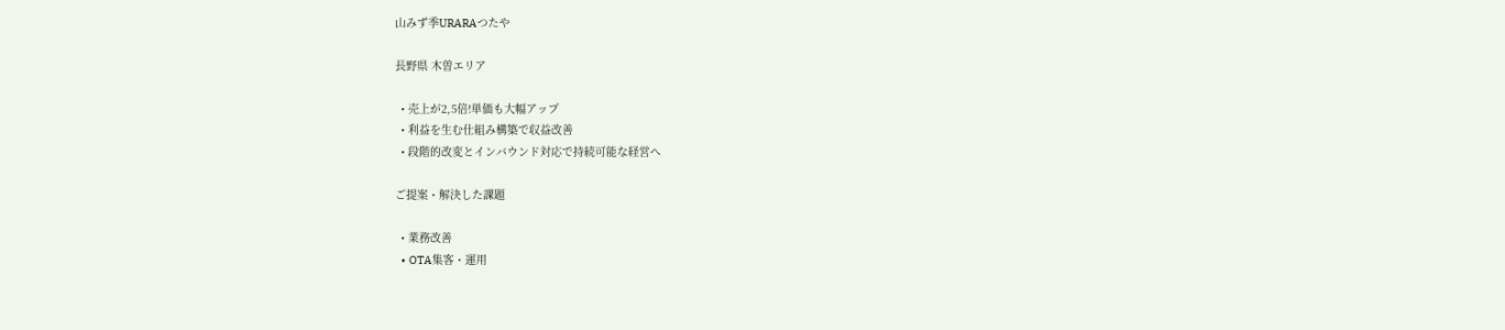山みず季URARAつたや

長野県 木曽エリア

  • 売上が2,5倍!単価も大幅アップ
  • 利益を生む仕組み構築で収益改善
  • 段階的改変とインバウンド対応で持続可能な経営へ

ご提案・解決した課題

  • 業務改善
  • OTA集客・運用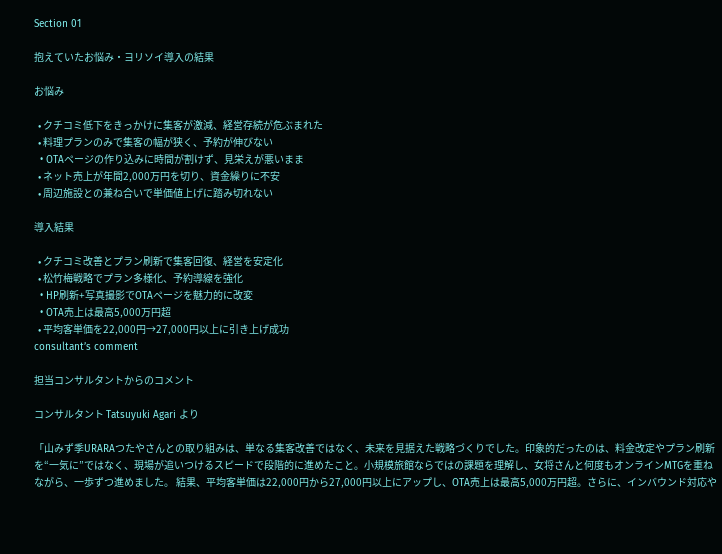Section 01

抱えていたお悩み・ヨリソイ導入の結果

お悩み

  • クチコミ低下をきっかけに集客が激減、経営存続が危ぶまれた
  • 料理プランのみで集客の幅が狭く、予約が伸びない
  • OTAページの作り込みに時間が割けず、見栄えが悪いまま
  • ネット売上が年間2,000万円を切り、資金繰りに不安
  • 周辺施設との兼ね合いで単価値上げに踏み切れない

導入結果

  • クチコミ改善とプラン刷新で集客回復、経営を安定化
  • 松竹梅戦略でプラン多様化、予約導線を強化
  • HP刷新+写真撮影でOTAページを魅力的に改変
  • OTA売上は最高5,000万円超
  • 平均客単価を22,000円→27,000円以上に引き上げ成功
consultant’s comment

担当コンサルタントからのコメント

コンサルタント Tatsuyuki Agari より

「山みず季URARAつたやさんとの取り組みは、単なる集客改善ではなく、未来を見据えた戦略づくりでした。印象的だったのは、料金改定やプラン刷新を“一気に”ではなく、現場が追いつけるスピードで段階的に進めたこと。小規模旅館ならではの課題を理解し、女将さんと何度もオンラインMTGを重ねながら、一歩ずつ進めました。 結果、平均客単価は22,000円から27,000円以上にアップし、OTA売上は最高5,000万円超。さらに、インバウンド対応や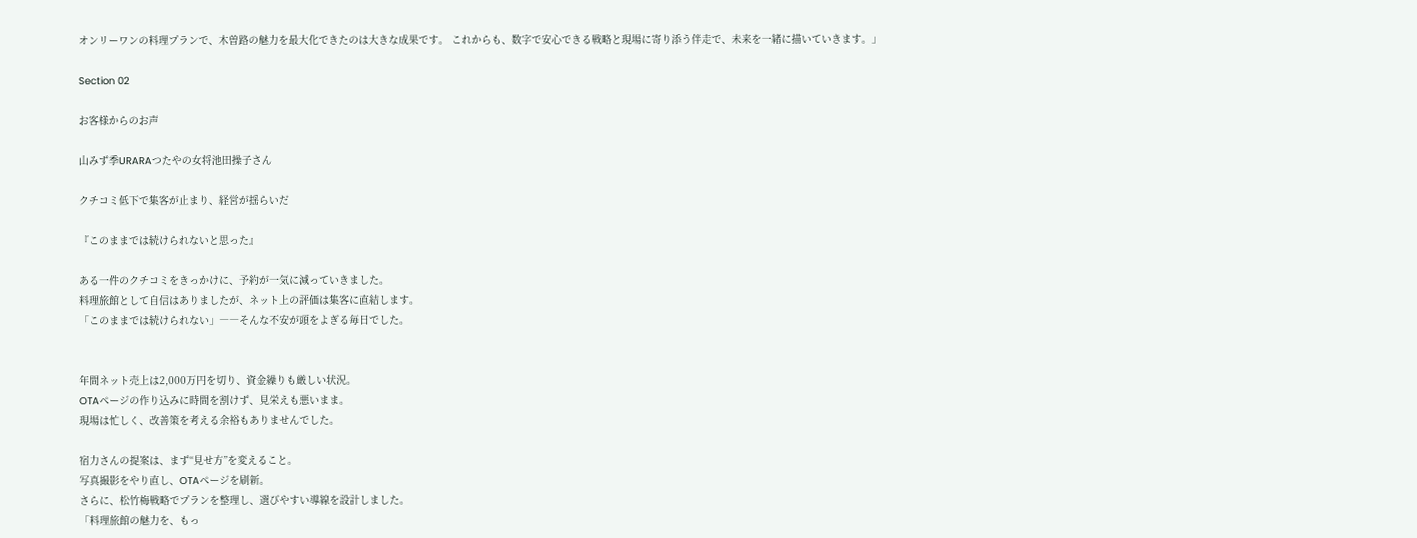オンリーワンの料理プランで、木曽路の魅力を最大化できたのは大きな成果です。 これからも、数字で安心できる戦略と現場に寄り添う伴走で、未来を一緒に描いていきます。」

Section 02

お客様からのお声

山みず季URARAつたやの女将池田操子さん

クチコミ低下で集客が止まり、経営が揺らいだ

『このままでは続けられないと思った』

ある一件のクチコミをきっかけに、予約が一気に減っていきました。
料理旅館として自信はありましたが、ネット上の評価は集客に直結します。
「このままでは続けられない」――そんな不安が頭をよぎる毎日でした。


年間ネット売上は2,000万円を切り、資金繰りも厳しい状況。
OTAページの作り込みに時間を割けず、見栄えも悪いまま。
現場は忙しく、改善策を考える余裕もありませんでした。

宿力さんの提案は、まず“見せ方”を変えること。
写真撮影をやり直し、OTAページを刷新。
さらに、松竹梅戦略でプランを整理し、選びやすい導線を設計しました。
「料理旅館の魅力を、もっ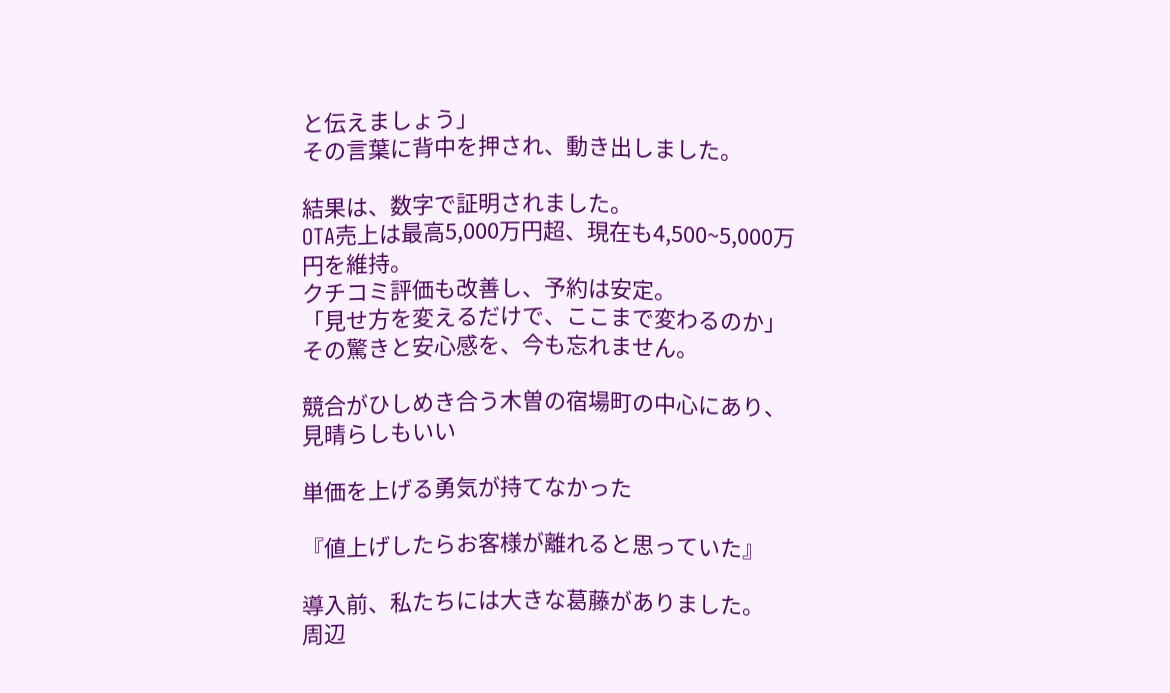と伝えましょう」
その言葉に背中を押され、動き出しました。

結果は、数字で証明されました。
OTA売上は最高5,000万円超、現在も4,500~5,000万円を維持。
クチコミ評価も改善し、予約は安定。
「見せ方を変えるだけで、ここまで変わるのか」
その驚きと安心感を、今も忘れません。

競合がひしめき合う木曽の宿場町の中心にあり、見晴らしもいい

単価を上げる勇気が持てなかった

『値上げしたらお客様が離れると思っていた』

導入前、私たちには大きな葛藤がありました。
周辺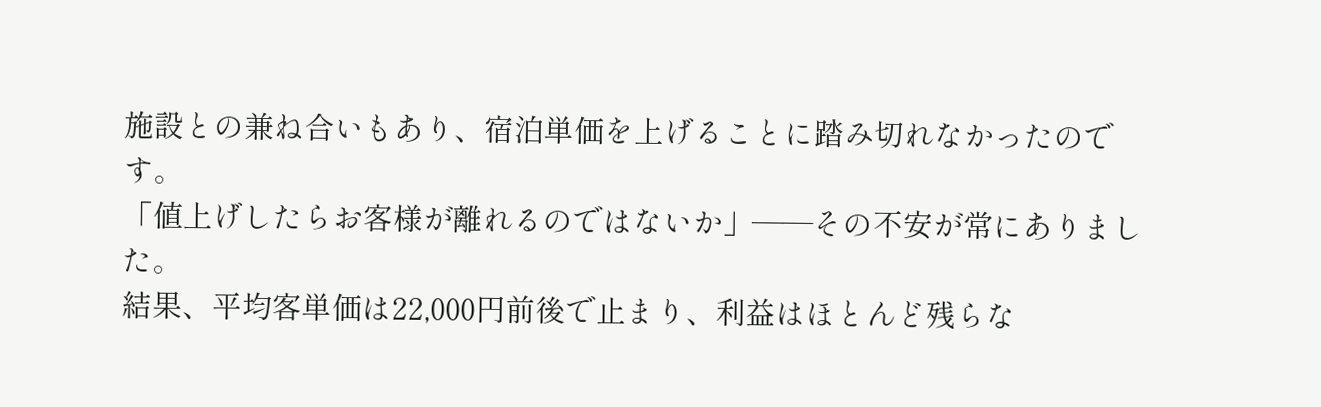施設との兼ね合いもあり、宿泊単価を上げることに踏み切れなかったのです。
「値上げしたらお客様が離れるのではないか」――その不安が常にありました。
結果、平均客単価は22,000円前後で止まり、利益はほとんど残らな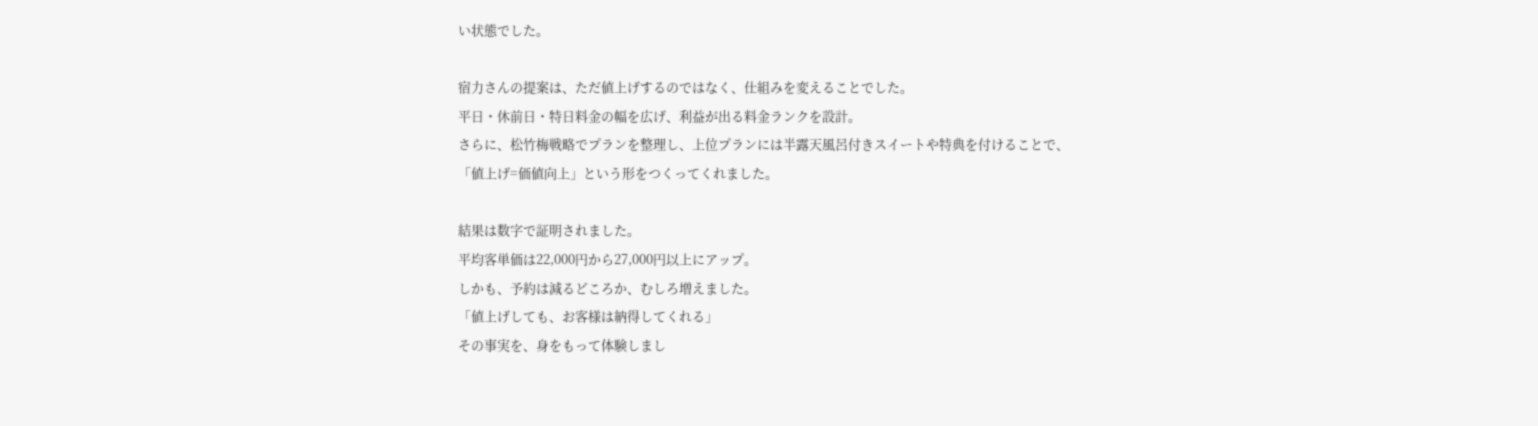い状態でした。

宿力さんの提案は、ただ値上げするのではなく、仕組みを変えることでした。
平日・休前日・特日料金の幅を広げ、利益が出る料金ランクを設計。
さらに、松竹梅戦略でプランを整理し、上位プランには半露天風呂付きスイートや特典を付けることで、
「値上げ=価値向上」という形をつくってくれました。

結果は数字で証明されました。
平均客単価は22,000円から27,000円以上にアップ。
しかも、予約は減るどころか、むしろ増えました。
「値上げしても、お客様は納得してくれる」
その事実を、身をもって体験しまし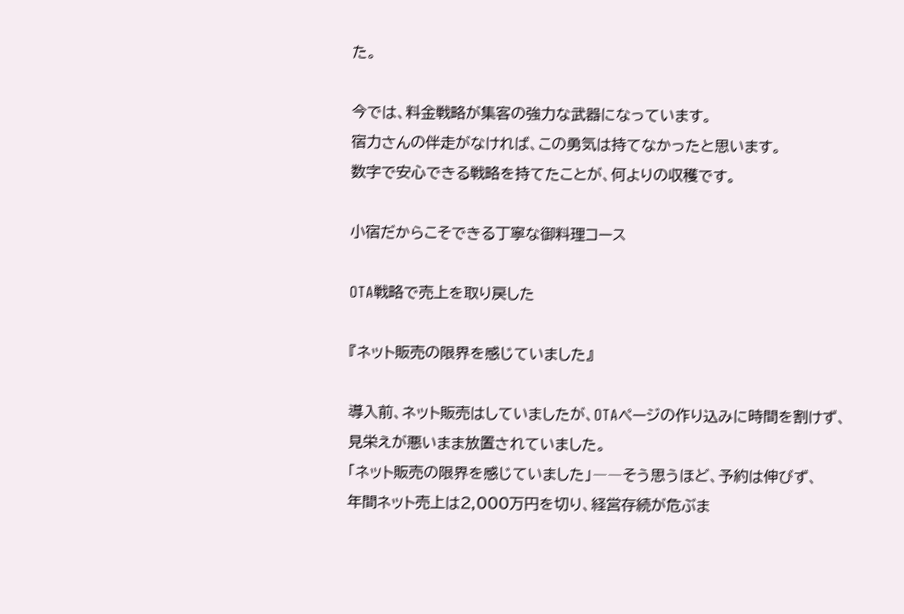た。

今では、料金戦略が集客の強力な武器になっています。
宿力さんの伴走がなければ、この勇気は持てなかったと思います。
数字で安心できる戦略を持てたことが、何よりの収穫です。

小宿だからこそできる丁寧な御料理コース

OTA戦略で売上を取り戻した

『ネット販売の限界を感じていました』

導入前、ネット販売はしていましたが、OTAページの作り込みに時間を割けず、
見栄えが悪いまま放置されていました。
「ネット販売の限界を感じていました」――そう思うほど、予約は伸びず、
年間ネット売上は2,000万円を切り、経営存続が危ぶま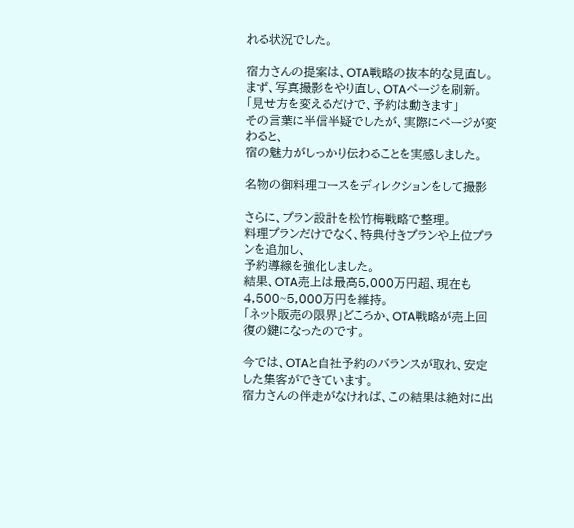れる状況でした。

宿力さんの提案は、OTA戦略の抜本的な見直し。
まず、写真撮影をやり直し、OTAページを刷新。
「見せ方を変えるだけで、予約は動きます」
その言葉に半信半疑でしたが、実際にページが変わると、
宿の魅力がしっかり伝わることを実感しました。

名物の御料理コースをディレクションをして撮影

さらに、プラン設計を松竹梅戦略で整理。
料理プランだけでなく、特典付きプランや上位プランを追加し、
予約導線を強化しました。
結果、OTA売上は最高5,000万円超、現在も4,500~5,000万円を維持。
「ネット販売の限界」どころか、OTA戦略が売上回復の鍵になったのです。

今では、OTAと自社予約のバランスが取れ、安定した集客ができています。
宿力さんの伴走がなければ、この結果は絶対に出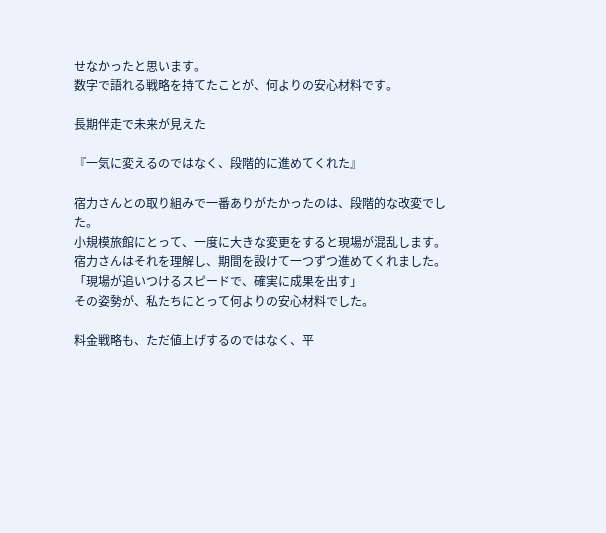せなかったと思います。
数字で語れる戦略を持てたことが、何よりの安心材料です。

長期伴走で未来が見えた

『一気に変えるのではなく、段階的に進めてくれた』

宿力さんとの取り組みで一番ありがたかったのは、段階的な改変でした。
小規模旅館にとって、一度に大きな変更をすると現場が混乱します。
宿力さんはそれを理解し、期間を設けて一つずつ進めてくれました。
「現場が追いつけるスピードで、確実に成果を出す」
その姿勢が、私たちにとって何よりの安心材料でした。

料金戦略も、ただ値上げするのではなく、平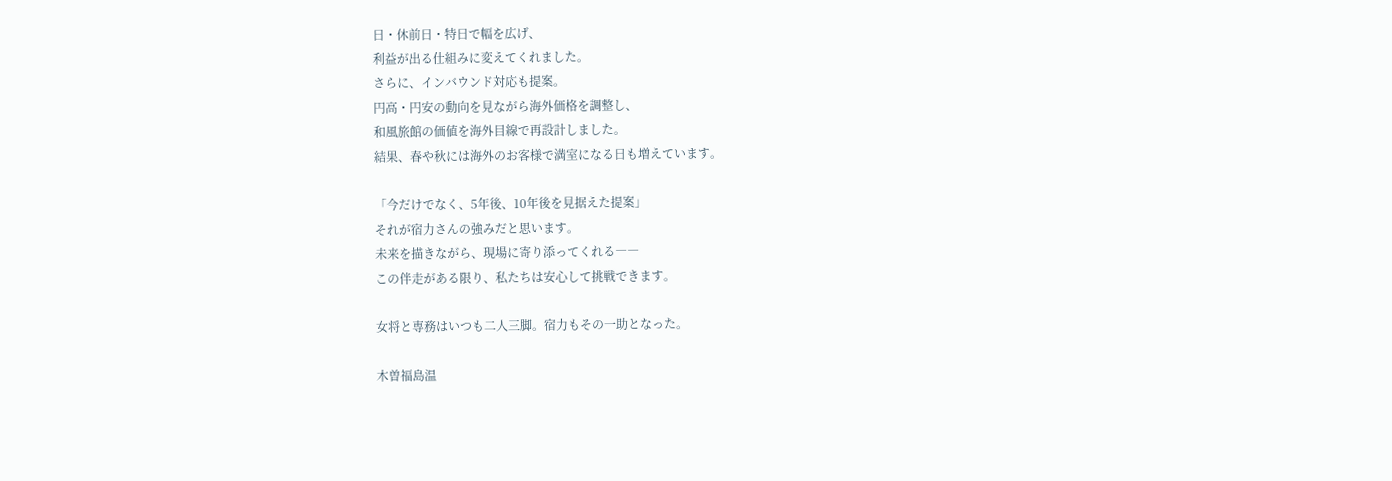日・休前日・特日で幅を広げ、
利益が出る仕組みに変えてくれました。
さらに、インバウンド対応も提案。
円高・円安の動向を見ながら海外価格を調整し、
和風旅館の価値を海外目線で再設計しました。
結果、春や秋には海外のお客様で満室になる日も増えています。

「今だけでなく、5年後、10年後を見据えた提案」
それが宿力さんの強みだと思います。
未来を描きながら、現場に寄り添ってくれる――
この伴走がある限り、私たちは安心して挑戦できます。

女将と専務はいつも二人三脚。宿力もその一助となった。

木曽福島温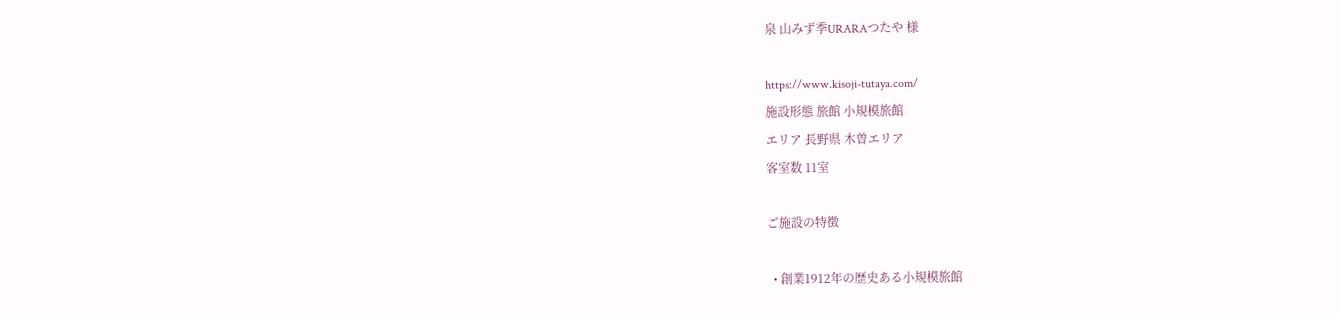泉 山みず季URARAつたや 様

https://www.kisoji-tutaya.com/
施設形態 旅館 小規模旅館
エリア 長野県 木曽エリア
客室数 11室

ご施設の特徴

  • 創業1912年の歴史ある小規模旅館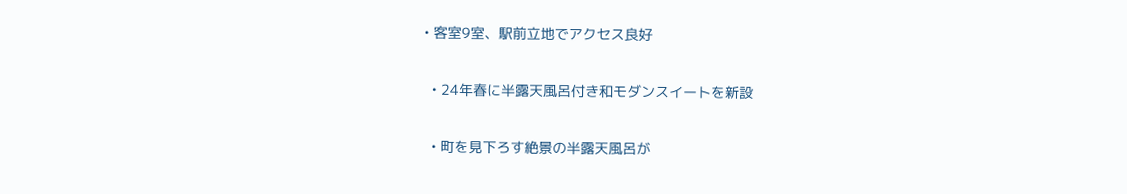• 客室9室、駅前立地でアクセス良好

  • 24年春に半露天風呂付き和モダンスイートを新設

  • 町を見下ろす絶景の半露天風呂が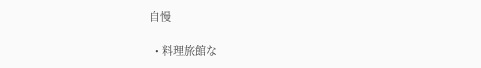自慢

  • 料理旅館な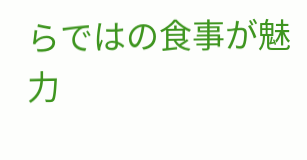らではの食事が魅力